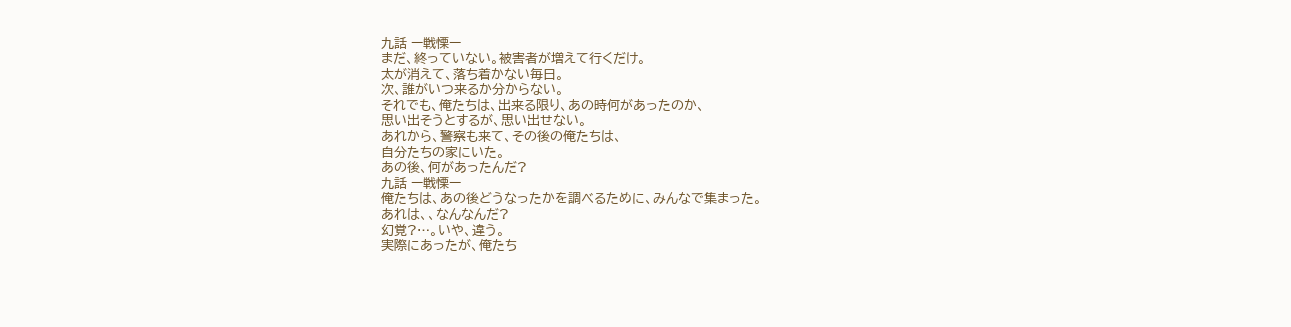九話 ー戦慄ー
まだ、終っていない。被害者が増えて行くだけ。
太が消えて、落ち着かない毎日。
次、誰がいつ来るか分からない。
それでも、俺たちは、出来る限り、あの時何があったのか、
思い出そうとするが、思い出せない。
あれから、警察も来て、その後の俺たちは、
自分たちの家にいた。
あの後、何があったんだ?
九話 ー戦慄ー
俺たちは、あの後どうなったかを調べるために、みんなで集まった。
あれは、、なんなんだ?
幻覚?…。いや、違う。
実際にあったが、俺たち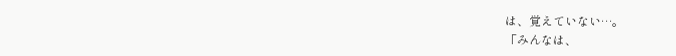は、覚えていない…。
「みんなは、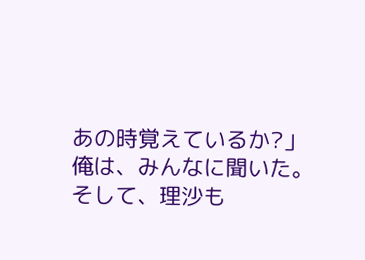あの時覚えているか?」
俺は、みんなに聞いた。
そして、理沙も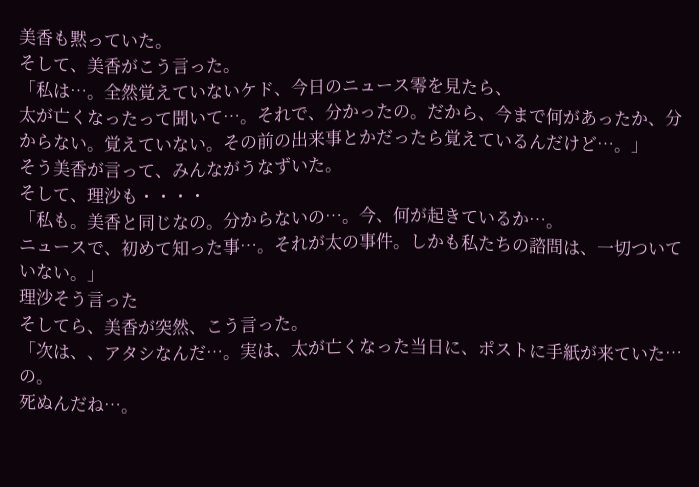美香も黙っていた。
そして、美香がこう言った。
「私は…。全然覚えていないケド、今日のニュース零を見たら、
太が亡くなったって聞いて…。それで、分かったの。だから、今まで何があったか、分からない。覚えていない。その前の出来事とかだったら覚えているんだけど…。」
そう美香が言って、みんながうなずいた。
そして、理沙も・・・・
「私も。美香と同じなの。分からないの…。今、何が起きているか…。
ニュースで、初めて知った事…。それが太の事件。しかも私たちの諮問は、一切ついていない。」
理沙そう言った
そしてら、美香が突然、こう言った。
「次は、、アタシなんだ…。実は、太が亡くなった当日に、ポストに手紙が来ていた…の。
死ぬんだね…。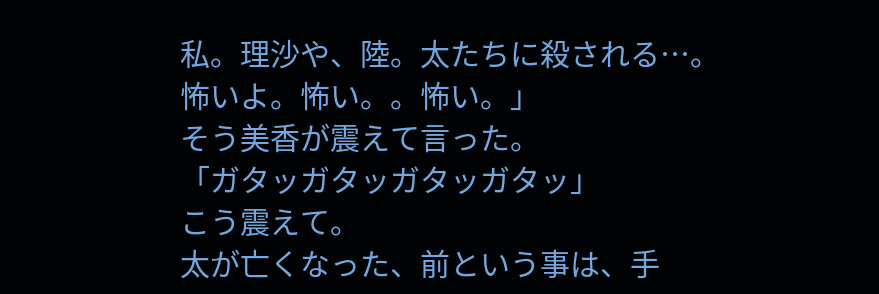私。理沙や、陸。太たちに殺される…。
怖いよ。怖い。。怖い。」
そう美香が震えて言った。
「ガタッガタッガタッガタッ」
こう震えて。
太が亡くなった、前という事は、手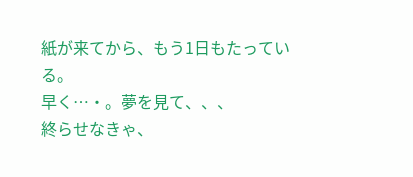紙が来てから、もう1日もたっている。
早く…・。夢を見て、、、
終らせなきゃ、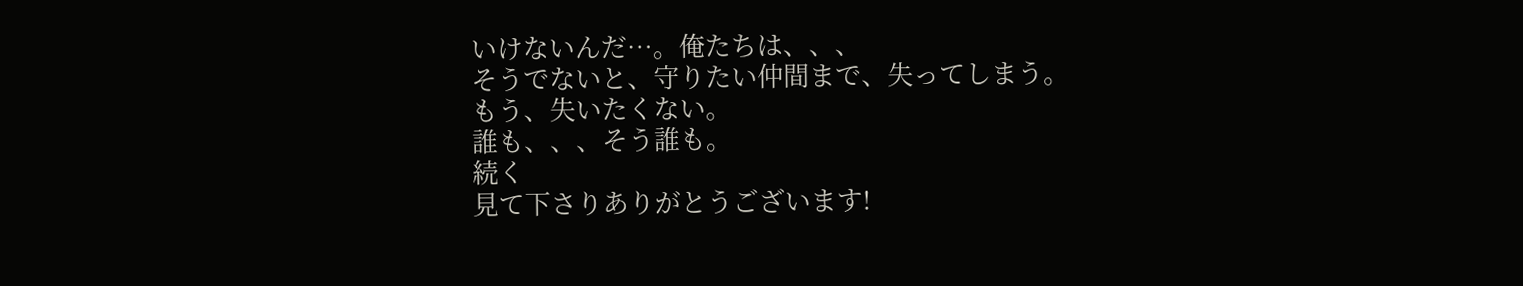いけないんだ…。俺たちは、、、
そうでないと、守りたい仲間まで、失ってしまう。
もう、失いたくない。
誰も、、、そう誰も。
続く
見て下さりありがとうございます!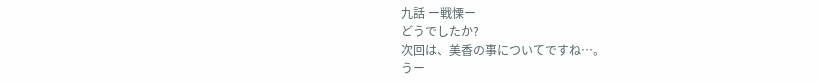九話 ー戦慄ー
どうでしたか?
次回は、美香の事についてですね…。
うー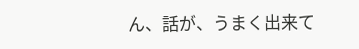ん、話が、うまく出来て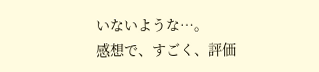いないような…。
感想で、すごく、評価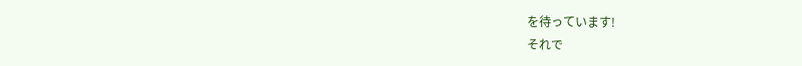を待っています!
それで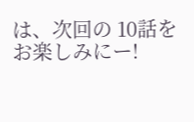は、次回の 10話をお楽しみにー!